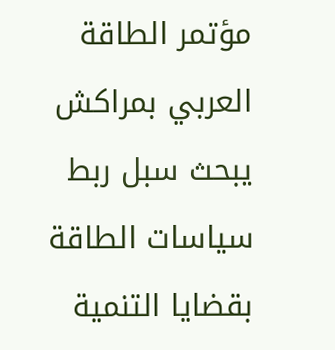مؤتمر الطاقة العربي بمراكش يبحث سبل ربط سياسات الطاقة بقضايا التنمية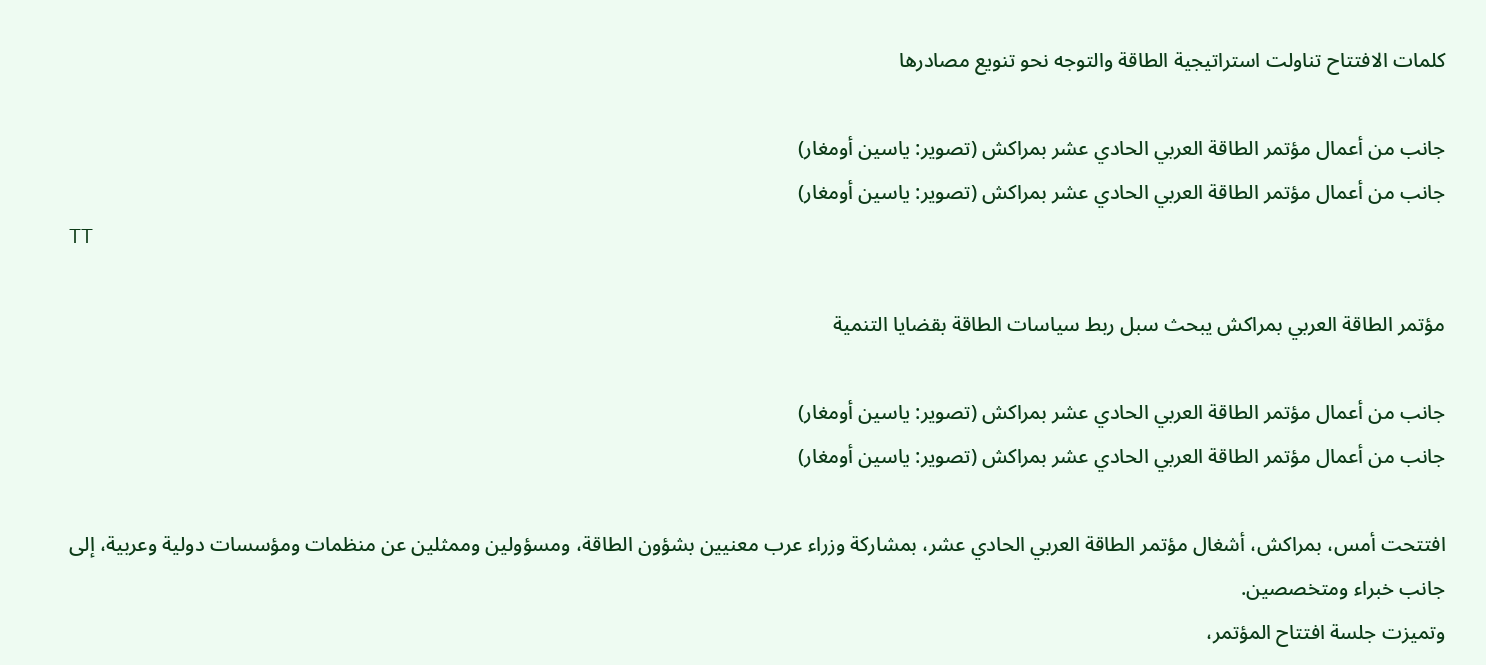كلمات الافتتاح تناولت استراتيجية الطاقة والتوجه نحو تنويع مصادرها

جانب من أعمال مؤتمر الطاقة العربي الحادي عشر بمراكش (تصوير: ياسين أومغار)
جانب من أعمال مؤتمر الطاقة العربي الحادي عشر بمراكش (تصوير: ياسين أومغار)
TT

مؤتمر الطاقة العربي بمراكش يبحث سبل ربط سياسات الطاقة بقضايا التنمية

جانب من أعمال مؤتمر الطاقة العربي الحادي عشر بمراكش (تصوير: ياسين أومغار)
جانب من أعمال مؤتمر الطاقة العربي الحادي عشر بمراكش (تصوير: ياسين أومغار)

افتتحت أمس، بمراكش، أشغال مؤتمر الطاقة العربي الحادي عشر، بمشاركة وزراء عرب معنيين بشؤون الطاقة، ومسؤولين وممثلين عن منظمات ومؤسسات دولية وعربية، إلى جانب خبراء ومتخصصين.
وتميزت جلسة افتتاح المؤتمر،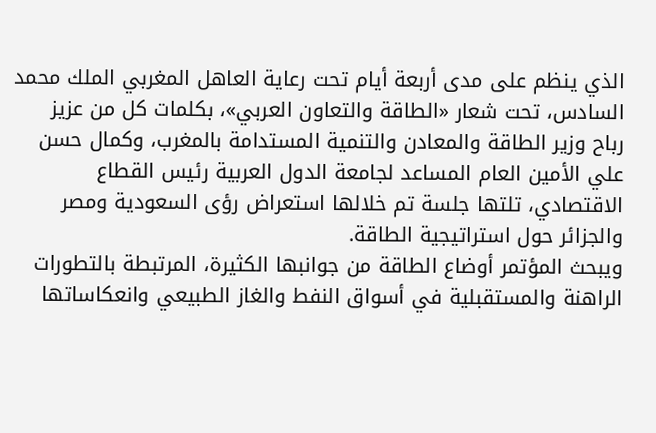الذي ينظم على مدى أربعة أيام تحت رعاية العاهل المغربي الملك محمد السادس، تحت شعار «الطاقة والتعاون العربي»، بكلمات كل من عزيز رباح وزير الطاقة والمعادن والتنمية المستدامة بالمغرب، وكمال حسن علي الأمين العام المساعد لجامعة الدول العربية رئيس القطاع الاقتصادي، تلتها جلسة تم خلالها استعراض رؤى السعودية ومصر والجزائر حول استراتيجية الطاقة.
ويبحث المؤتمر أوضاع الطاقة من جوانبها الكثيرة، المرتبطة بالتطورات الراهنة والمستقبلية في أسواق النفط والغاز الطبيعي وانعكاساتها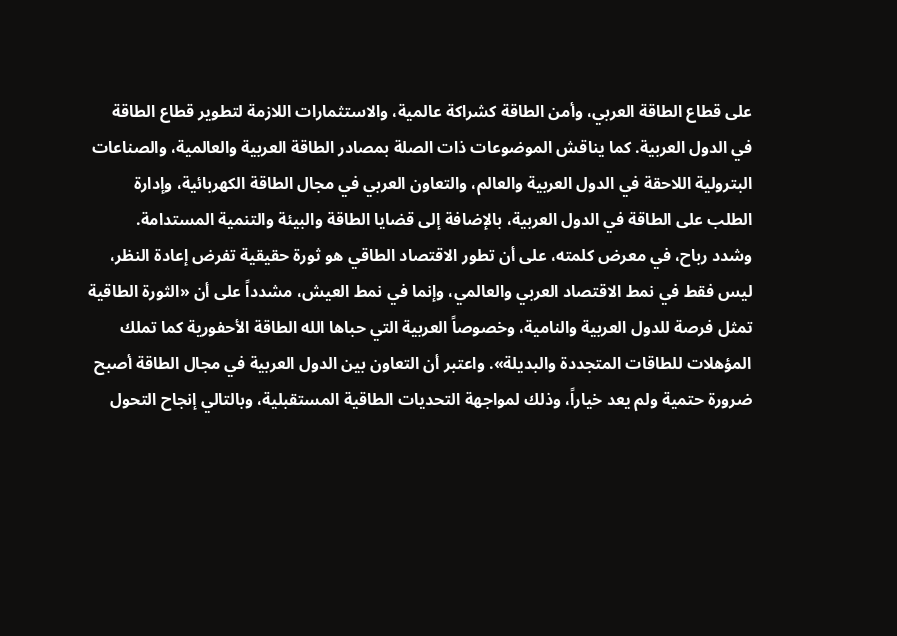على قطاع الطاقة العربي، وأمن الطاقة كشراكة عالمية، والاستثمارات اللازمة لتطوير قطاع الطاقة في الدول العربية. كما يناقش الموضوعات ذات الصلة بمصادر الطاقة العربية والعالمية، والصناعات البترولية اللاحقة في الدول العربية والعالم، والتعاون العربي في مجال الطاقة الكهربائية، وإدارة الطلب على الطاقة في الدول العربية، بالإضافة إلى قضايا الطاقة والبيئة والتنمية المستدامة.
وشدد رباح، في معرض كلمته، على أن تطور الاقتصاد الطاقي هو ثورة حقيقية تفرض إعادة النظر، ليس فقط في نمط الاقتصاد العربي والعالمي، وإنما في نمط العيش، مشدداً على أن «الثورة الطاقية تمثل فرصة للدول العربية والنامية، وخصوصاً العربية التي حباها الله الطاقة الأحفورية كما تملك المؤهلات للطاقات المتجددة والبديلة». واعتبر أن التعاون بين الدول العربية في مجال الطاقة أصبح ضرورة حتمية ولم يعد خياراً، وذلك لمواجهة التحديات الطاقية المستقبلية، وبالتالي إنجاح التحول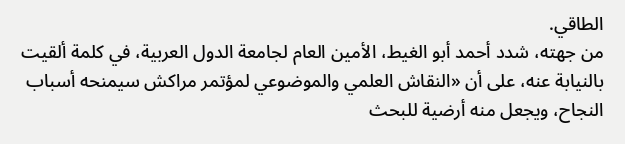الطاقي.
من جهته، شدد أحمد أبو الغيط، الأمين العام لجامعة الدول العربية، في كلمة ألقيت بالنيابة عنه، على أن «النقاش العلمي والموضوعي لمؤتمر مراكش سيمنحه أسباب النجاح، ويجعل منه أرضية للبحث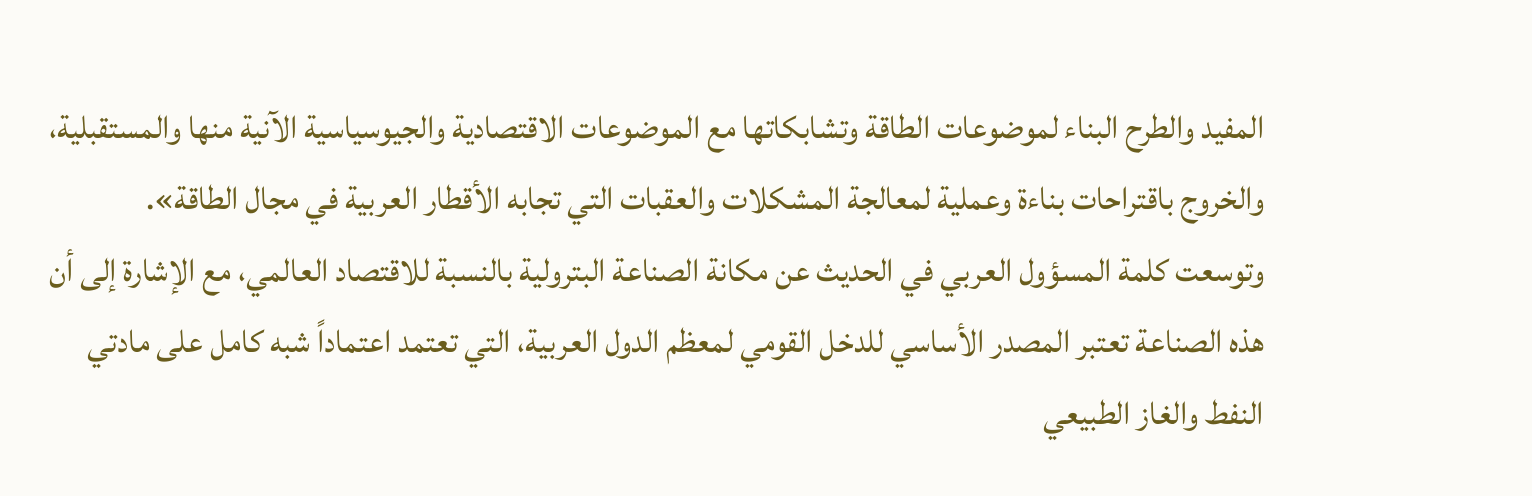المفيد والطرح البناء لموضوعات الطاقة وتشابكاتها مع الموضوعات الاقتصادية والجيوسياسية الآنية منها والمستقبلية، والخروج باقتراحات بناءة وعملية لمعالجة المشكلات والعقبات التي تجابه الأقطار العربية في مجال الطاقة».
وتوسعت كلمة المسؤول العربي في الحديث عن مكانة الصناعة البترولية بالنسبة للاقتصاد العالمي، مع الإشارة إلى أن هذه الصناعة تعتبر المصدر الأساسي للدخل القومي لمعظم الدول العربية، التي تعتمد اعتماداً شبه كامل على مادتي النفط والغاز الطبيعي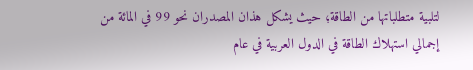لتلبية متطلباتها من الطاقة؛ حيث يشكل هذان المصدران نحو 99 في المائة من إجمالي استهلاك الطاقة في الدول العربية في عام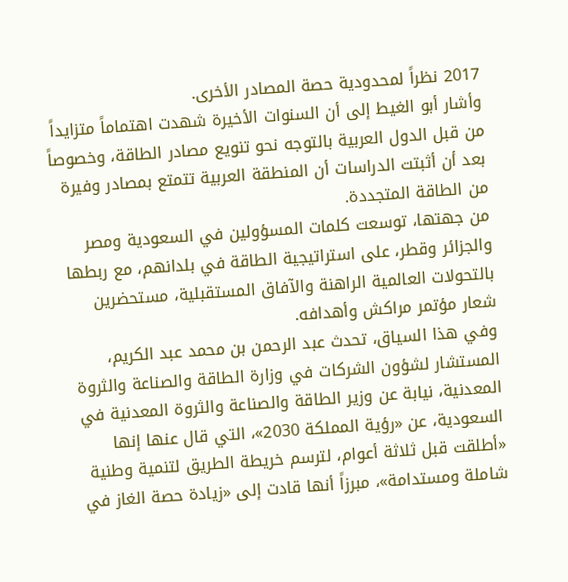2017 نظراً لمحدودية حصة المصادر الأخرى.
وأشار أبو الغيط إلى أن السنوات الأخيرة شهدت اهتماماً متزايداً من قبل الدول العربية بالتوجه نحو تنويع مصادر الطاقة، وخصوصاً بعد أن أثبتت الدراسات أن المنطقة العربية تتمتع بمصادر وفيرة من الطاقة المتجددة.
من جهتها، توسعت كلمات المسؤولين في السعودية ومصر والجزائر وقطر، على استراتيجية الطاقة في بلدانهم، مع ربطها بالتحولات العالمية الراهنة والآفاق المستقبلية، مستحضرين شعار مؤتمر مراكش وأهدافه.
وفي هذا السياق، تحدث عبد الرحمن بن محمد عبد الكريم، المستشار لشؤون الشركات في وزارة الطاقة والصناعة والثروة المعدنية، نيابة عن وزير الطاقة والصناعة والثروة المعدنية في السعودية، عن «رؤية المملكة 2030»، التي قال عنها إنها «أطلقت قبل ثلاثة أعوام، لترسم خريطة الطريق لتنمية وطنية شاملة ومستدامة»، مبرزاً أنها قادت إلى «زيادة حصة الغاز في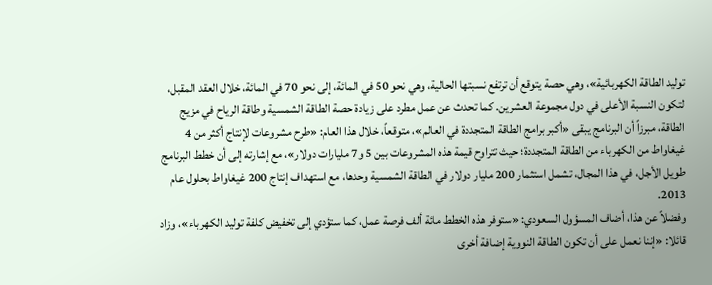توليد الطاقة الكهربائية»، وهي حصة يتوقع أن ترتفع نسبتها الحالية، وهي نحو 50 في المائة، إلى نحو 70 في المائة، خلال العقد المقبل، لتكون النسبة الأعلى في دول مجموعة العشرين. كما تحدث عن عمل مطرد على زيادة حصة الطاقة الشمسية وطاقة الرياح في مزيج الطاقة، مبرزاً أن البرنامج يبقى «أكبر برامج الطاقة المتجددة في العالم»، متوقعاً، خلال هذا العام: «طرح مشروعات لإنتاج أكثر من 4 غيغاواط من الكهرباء من الطاقة المتجددة؛ حيث تتراوح قيمة هذه المشروعات بين 5 و7 مليارات دولار»، مع إشارته إلى أن خطط البرنامج طويل الأجل، في هذا المجال، تشمل استثمار 200 مليار دولار في الطاقة الشمسية وحدها، مع استهداف إنتاج 200 غيغاواط بحلول عام 2013.
وفضلاً عن هذا، أضاف المسؤول السعودي: «ستوفر هذه الخطط مائة ألف فرصة عمل، كما ستؤدي إلى تخفيض كلفة توليد الكهرباء»، وزاد قائلا: «إننا نعمل على أن تكون الطاقة النووية إضافة أخرى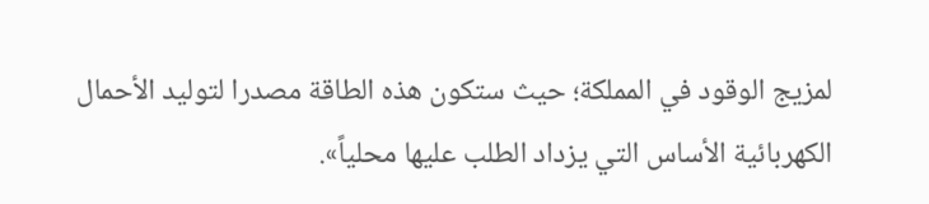لمزيج الوقود في المملكة؛ حيث ستكون هذه الطاقة مصدرا لتوليد الأحمال الكهربائية الأساس التي يزداد الطلب عليها محلياً».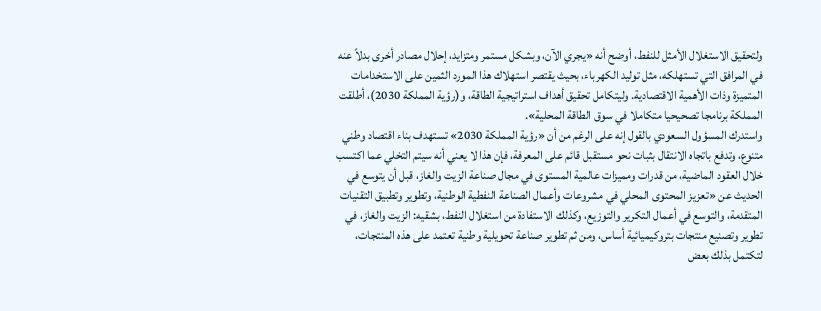ولتحقيق الاستغلال الأمثل للنفط، أوضح أنه «يجري الآن، وبشكل مستمر ومتزايد، إحلال مصادر أخرى بدلاً عنه في المرافق التي تستهلكه، مثل توليد الكهرباء، بحيث يقتصر استهلاك هذا المورد الثمين على الاستخدامات المتميزة وذات الأهمية الاقتصادية. وليتكامل تحقيق أهداف استراتيجية الطاقة، و(رؤية المملكة 2030)، أطلقت المملكة برنامجا تصحيحيا متكاملا في سوق الطاقة المحلية».
واستدرك المسؤول السعودي بالقول إنه على الرغم من أن «رؤية المملكة 2030» تستهدف بناء اقتصاد وطني متنوع، وتدفع باتجاه الانتقال بثبات نحو مستقبل قائم على المعرفة، فإن هذا لا يعني أنه سيتم التخلي عما اكتسب خلال العقود الماضية، من قدرات ومميزات عالمية المستوى في مجال صناعة الزيت والغاز، قبل أن يتوسع في الحديث عن «تعزيز المحتوى المحلي في مشروعات وأعمال الصناعة النفطية الوطنية، وتطوير وتطبيق التقنيات المتقدمة، والتوسع في أعمال التكرير والتوزيع، وكذلك الاستفادة من استغلال النفط، بشقيه: الزيت والغاز، في تطوير وتصنيع منتجات بتروكيميائية أساس، ومن ثم تطوير صناعة تحويلية وطنية تعتمد على هذه المنتجات، لتكتمل بذلك بعض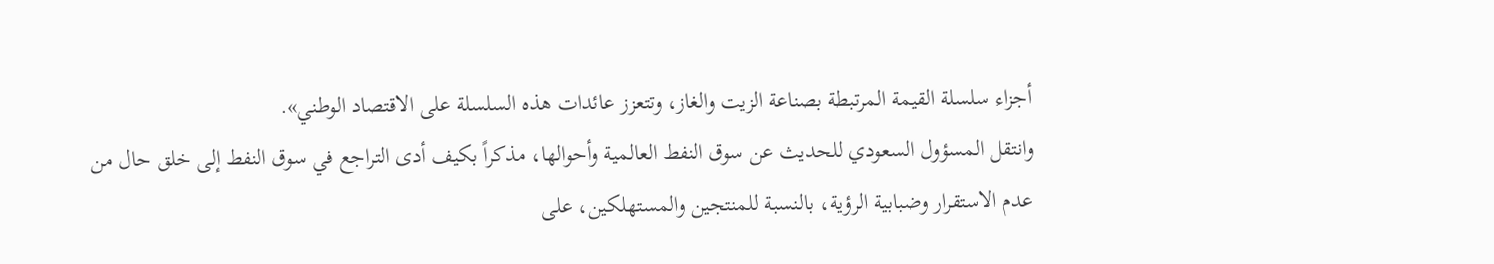أجزاء سلسلة القيمة المرتبطة بصناعة الزيت والغاز، وتتعزز عائدات هذه السلسلة على الاقتصاد الوطني».
وانتقل المسؤول السعودي للحديث عن سوق النفط العالمية وأحوالها، مذكراً بكيف أدى التراجع في سوق النفط إلى خلق حال من عدم الاستقرار وضبابية الرؤية، بالنسبة للمنتجين والمستهلكين، على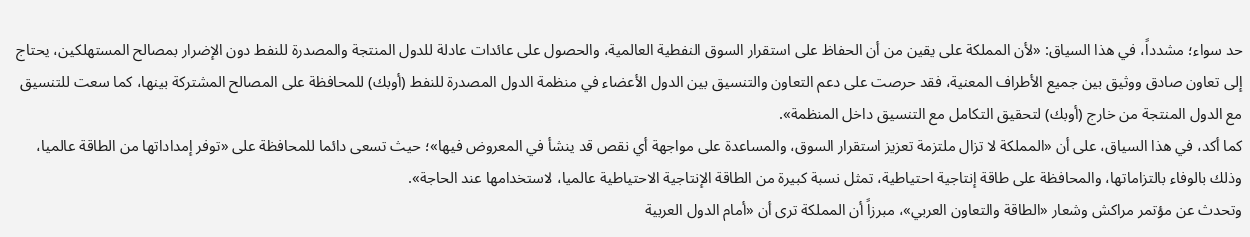حد سواء؛ مشدداً، في هذا السياق: «لأن المملكة على يقين من أن الحفاظ على استقرار السوق النفطية العالمية، والحصول على عائدات عادلة للدول المنتجة والمصدرة للنفط دون الإضرار بمصالح المستهلكين، يحتاج إلى تعاون صادق ووثيق بين جميع الأطراف المعنية، فقد حرصت على دعم التعاون والتنسيق بين الدول الأعضاء في منظمة الدول المصدرة للنفط (أوبك) للمحافظة على المصالح المشتركة بينها، كما سعت للتنسيق مع الدول المنتجة من خارج (أوبك) لتحقيق التكامل مع التنسيق داخل المنظمة».
كما أكد، في هذا السياق، على أن «المملكة لا تزال ملتزمة تعزيز استقرار السوق، والمساعدة على مواجهة أي نقص قد ينشأ في المعروض فيها»؛ حيث تسعى دائما للمحافظة على «توفر إمداداتها من الطاقة عالميا، وذلك بالوفاء بالتزاماتها، والمحافظة على طاقة إنتاجية احتياطية، تمثل نسبة كبيرة من الطاقة الإنتاجية الاحتياطية عالميا، لاستخدامها عند الحاجة».
وتحدث عن مؤتمر مراكش وشعار «الطاقة والتعاون العربي»، مبرزاً أن المملكة ترى أن «أمام الدول العربية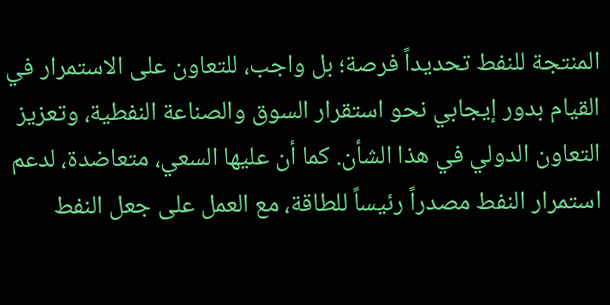المنتجة للنفط تحديداً فرصة؛ بل واجب، للتعاون على الاستمرار في القيام بدور إيجابي نحو استقرار السوق والصناعة النفطية، وتعزيز التعاون الدولي في هذا الشأن. كما أن عليها السعي، متعاضدة، لدعم استمرار النفط مصدراً رئيساً للطاقة، مع العمل على جعل النفط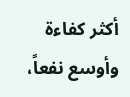أكثر كفاءة وأوسع نفعاً،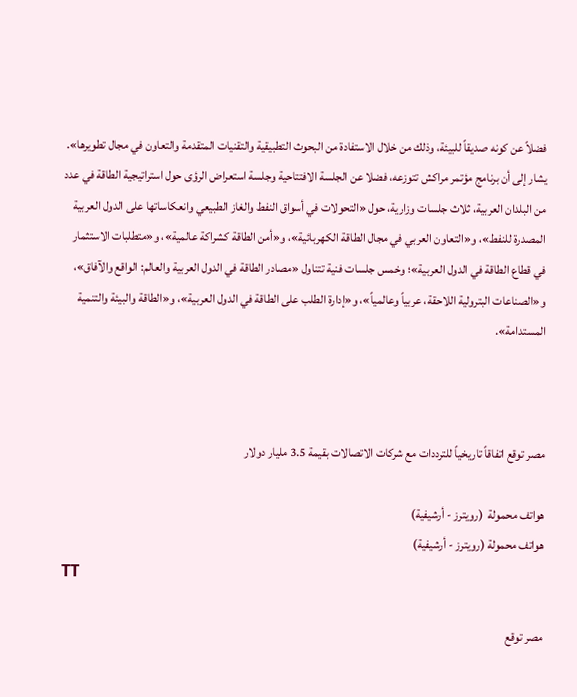فضلاً عن كونه صديقاً للبيئة، وذلك من خلال الاستفادة من البحوث التطبيقية والتقنيات المتقدمة والتعاون في مجال تطويرها».
يشار إلى أن برنامج مؤتمر مراكش تتوزعه، فضلا عن الجلسة الافتتاحية وجلسة استعراض الرؤى حول استراتيجية الطاقة في عدد من البلدان العربية، ثلاث جلسات وزارية، حول «التحولات في أسواق النفط والغاز الطبيعي وانعكاساتها على الدول العربية المصدرة للنفط»، و«التعاون العربي في مجال الطاقة الكهربائية»، و«أمن الطاقة كشراكة عالمية»، و«متطلبات الاستثمار في قطاع الطاقة في الدول العربية»؛ وخمس جلسات فنية تتناول «مصادر الطاقة في الدول العربية والعالم: الواقع والآفاق»، و«الصناعات البترولية اللاحقة، عربياً وعالمياً»، و«إدارة الطلب على الطاقة في الدول العربية»، و«الطاقة والبيئة والتنمية المستدامة».



مصر توقع اتفاقاً تاريخياً للترددات مع شركات الاتصالات بقيمة 3.5 مليار دولار

هواتف محمولة  (رويترز - أرشيفية)
هواتف محمولة (رويترز - أرشيفية)
TT

مصر توقع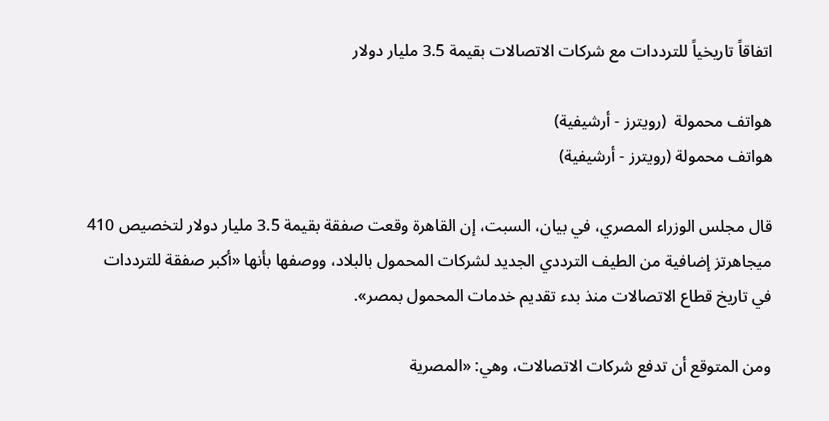اتفاقاً تاريخياً للترددات مع شركات الاتصالات بقيمة 3.5 مليار دولار

هواتف محمولة  (رويترز - أرشيفية)
هواتف محمولة (رويترز - أرشيفية)

قال مجلس الوزراء المصري، في بيان، السبت، إن القاهرة وقعت صفقة بقيمة 3.5 مليار دولار لتخصيص 410 ميجاهرتز إضافية من الطيف الترددي الجديد لشركات المحمول بالبلاد، ووصفها بأنها «أكبر صفقة للترددات في تاريخ قطاع الاتصالات منذ بدء تقديم خدمات المحمول بمصر».

ومن المتوقع أن تدفع شركات الاتصالات، وهي: «المصرية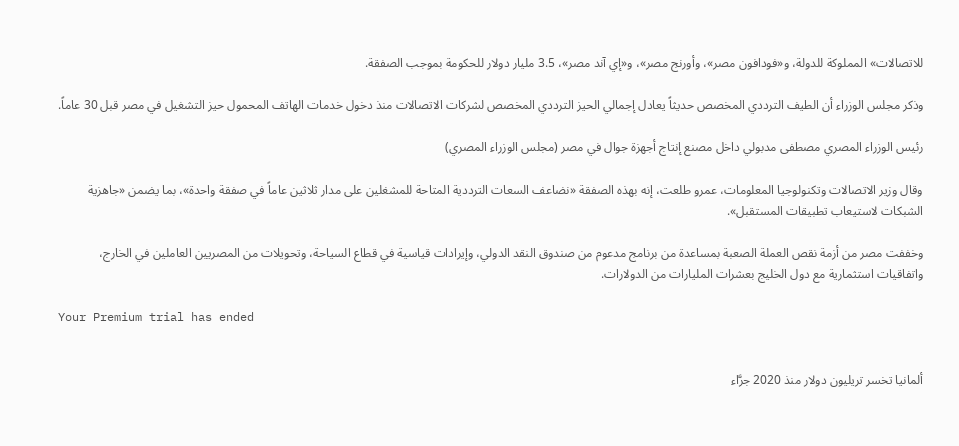للاتصالات» المملوكة للدولة، و«فودافون مصر»، وأورنج مصر»، و«إي آند مصر»، 3.5 مليار دولار للحكومة بموجب الصفقة.

وذكر مجلس الوزراء أن الطيف الترددي المخصص حديثاً يعادل إجمالي الحيز الترددي المخصص لشركات الاتصالات منذ دخول خدمات الهاتف المحمول حيز التشغيل في مصر قبل 30 عاماً.

رئيس الوزراء المصري مصطفى مدبولي داخل مصنع إنتاج أجهزة جوال في مصر (مجلس الوزراء المصري)

وقال وزير الاتصالات وتكنولوجيا المعلومات، عمرو طلعت، إنه بهذه الصفقة «نضاعف السعات الترددية المتاحة للمشغلين على مدار ثلاثين عاماً في صفقة واحدة»، بما يضمن «جاهزية الشبكات لاستيعاب تطبيقات المستقبل».

وخففت مصر من أزمة نقص العملة الصعبة بمساعدة من برنامج مدعوم من صندوق النقد الدولي، وإيرادات قياسية في قطاع السياحة، وتحويلات من المصريين العاملين في الخارج، واتفاقيات استثمارية مع دول الخليج بعشرات المليارات من الدولارات.

Your Premium trial has ended


ألمانيا تخسر تريليون دولار منذ 2020 جرَّاء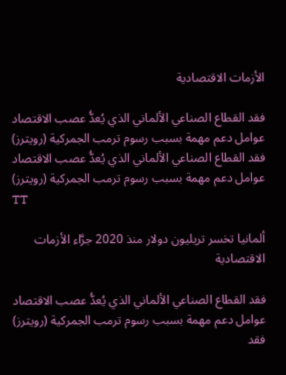الأزمات الاقتصادية

فقد القطاع الصناعي الألماني الذي يُعدُّ عصب الاقتصاد عوامل دعم مهمة بسبب رسوم ترمب الجمركية (رويترز)
فقد القطاع الصناعي الألماني الذي يُعدُّ عصب الاقتصاد عوامل دعم مهمة بسبب رسوم ترمب الجمركية (رويترز)
TT

ألمانيا تخسر تريليون دولار منذ 2020 جرَّاء الأزمات الاقتصادية

فقد القطاع الصناعي الألماني الذي يُعدُّ عصب الاقتصاد عوامل دعم مهمة بسبب رسوم ترمب الجمركية (رويترز)
فقد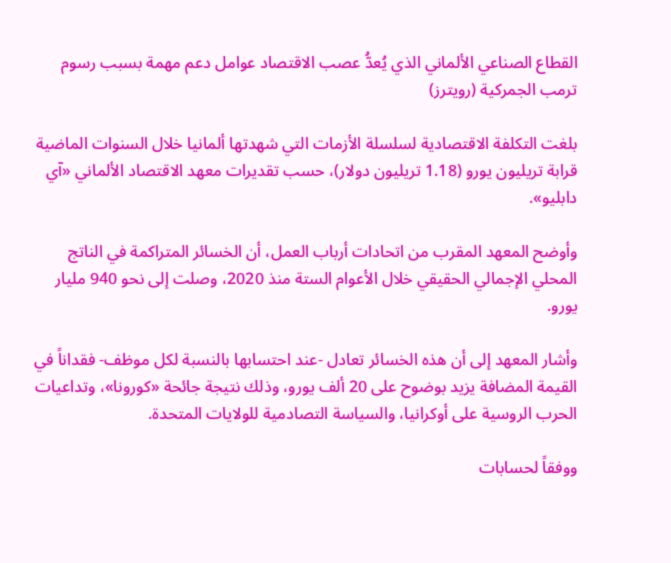القطاع الصناعي الألماني الذي يُعدُّ عصب الاقتصاد عوامل دعم مهمة بسبب رسوم ترمب الجمركية (رويترز)

بلغت التكلفة الاقتصادية لسلسلة الأزمات التي شهدتها ألمانيا خلال السنوات الماضية قرابة تريليون يورو (1.18 تريليون دولار)، حسب تقديرات معهد الاقتصاد الألماني «آي دابليو».

وأوضح المعهد المقرب من اتحادات أرباب العمل، أن الخسائر المتراكمة في الناتج المحلي الإجمالي الحقيقي خلال الأعوام الستة منذ 2020، وصلت إلى نحو 940 مليار يورو.

وأشار المعهد إلى أن هذه الخسائر تعادل -عند احتسابها بالنسبة لكل موظف- فقداناً في القيمة المضافة يزيد بوضوح على 20 ألف يورو، وذلك نتيجة جائحة «كورونا»، وتداعيات الحرب الروسية على أوكرانيا، والسياسة التصادمية للولايات المتحدة.

ووفقاً لحسابات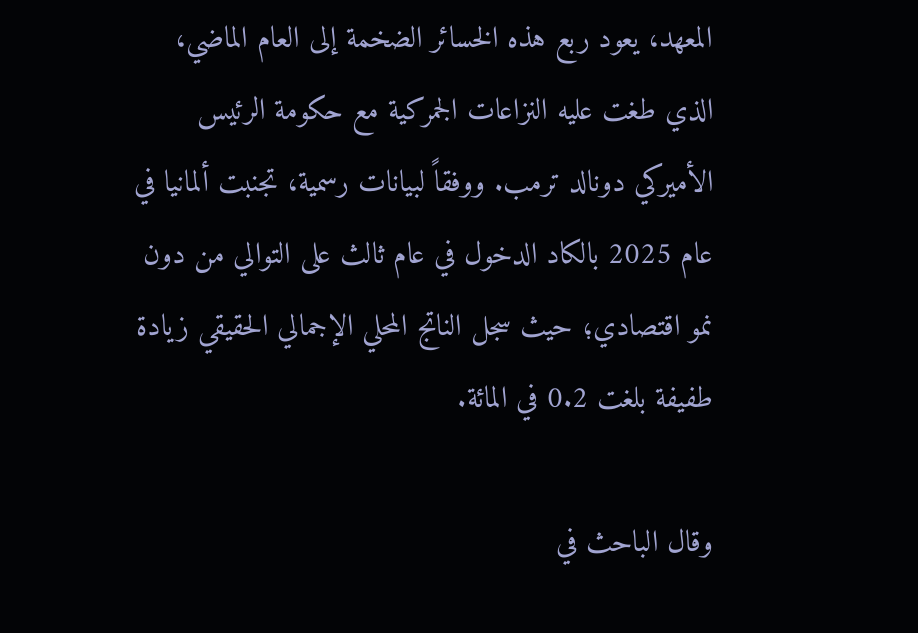المعهد، يعود ربع هذه الخسائر الضخمة إلى العام الماضي، الذي طغت عليه النزاعات الجمركية مع حكومة الرئيس الأميركي دونالد ترمب. ووفقاً لبيانات رسمية، تجنبت ألمانيا في عام 2025 بالكاد الدخول في عام ثالث على التوالي من دون نمو اقتصادي؛ حيث سجل الناتج المحلي الإجمالي الحقيقي زيادة طفيفة بلغت 0.2 في المائة.

وقال الباحث في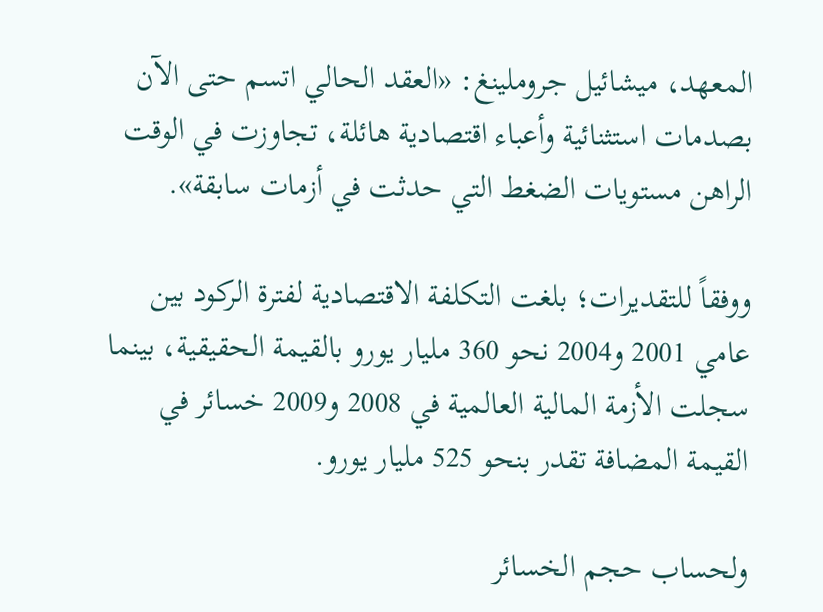المعهد، ميشائيل جروملينغ: «العقد الحالي اتسم حتى الآن بصدمات استثنائية وأعباء اقتصادية هائلة، تجاوزت في الوقت الراهن مستويات الضغط التي حدثت في أزمات سابقة».

ووفقاً للتقديرات؛ بلغت التكلفة الاقتصادية لفترة الركود بين عامي 2001 و2004 نحو 360 مليار يورو بالقيمة الحقيقية، بينما سجلت الأزمة المالية العالمية في 2008 و2009 خسائر في القيمة المضافة تقدر بنحو 525 مليار يورو.

ولحساب حجم الخسائر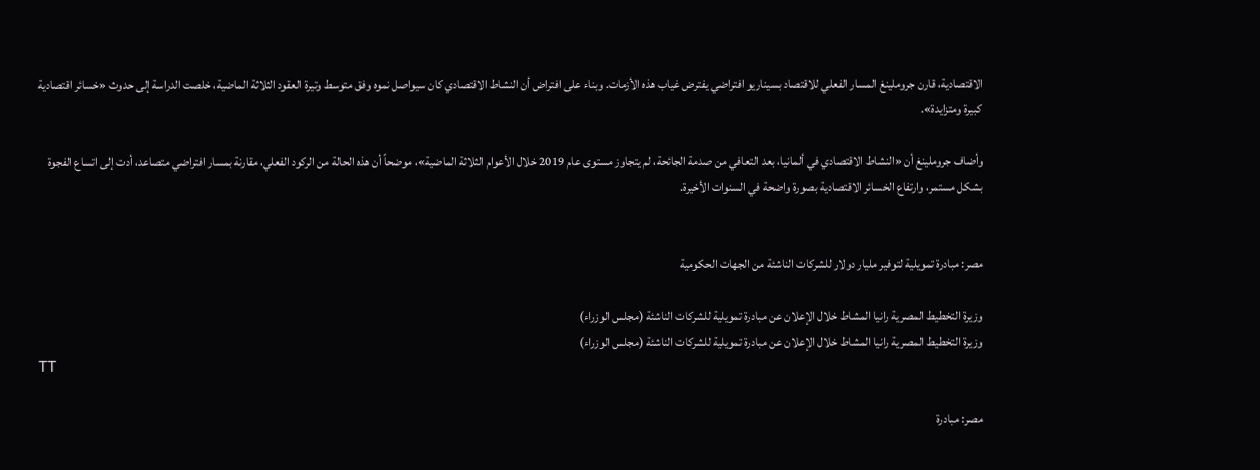الاقتصادية، قارن جروملينغ المسار الفعلي للاقتصاد بسيناريو افتراضي يفترض غياب هذه الأزمات. وبناء على افتراض أن النشاط الاقتصادي كان سيواصل نموه وفق متوسط وتيرة العقود الثلاثة الماضية، خلصت الدراسة إلى حدوث «خسائر اقتصادية كبيرة ومتزايدة».

وأضاف جروملينغ أن «النشاط الاقتصادي في ألمانيا، بعد التعافي من صدمة الجائحة، لم يتجاوز مستوى عام 2019 خلال الأعوام الثلاثة الماضية»، موضحاً أن هذه الحالة من الركود الفعلي، مقارنة بمسار افتراضي متصاعد، أدت إلى اتساع الفجوة بشكل مستمر، وارتفاع الخسائر الاقتصادية بصورة واضحة في السنوات الأخيرة.


مصر: مبادرة تمويلية لتوفير مليار دولار للشركات الناشئة من الجهات الحكومية

وزيرة التخطيط المصرية رانيا المشاط خلال الإعلان عن مبادرة تمويلية للشركات الناشئة (مجلس الوزراء)
وزيرة التخطيط المصرية رانيا المشاط خلال الإعلان عن مبادرة تمويلية للشركات الناشئة (مجلس الوزراء)
TT

مصر: مبادرة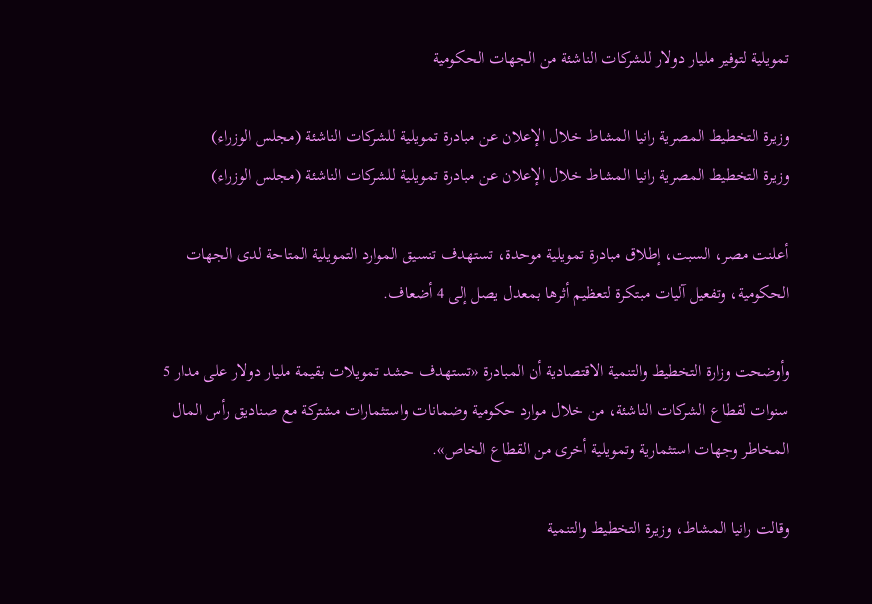تمويلية لتوفير مليار دولار للشركات الناشئة من الجهات الحكومية

وزيرة التخطيط المصرية رانيا المشاط خلال الإعلان عن مبادرة تمويلية للشركات الناشئة (مجلس الوزراء)
وزيرة التخطيط المصرية رانيا المشاط خلال الإعلان عن مبادرة تمويلية للشركات الناشئة (مجلس الوزراء)

أعلنت مصر، السبت، إطلاق مبادرة تمويلية موحدة، تستهدف تنسيق الموارد التمويلية المتاحة لدى الجهات الحكومية، وتفعيل آليات مبتكرة لتعظيم أثرها بمعدل يصل إلى 4 أضعاف.

وأوضحت وزارة التخطيط والتنمية الاقتصادية أن المبادرة «تستهدف حشد تمويلات بقيمة مليار دولار على مدار 5 سنوات لقطاع الشركات الناشئة، من خلال موارد حكومية وضمانات واستثمارات مشتركة مع صناديق رأس المال المخاطر وجهات استثمارية وتمويلية أخرى من القطاع الخاص».

وقالت رانيا المشاط، وزيرة التخطيط والتنمية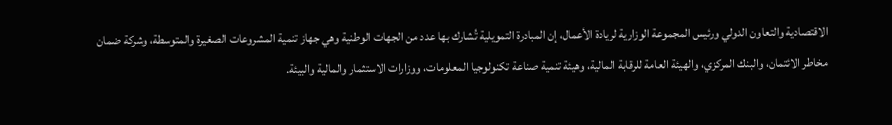الاقتصادية والتعاون الدولي ورئيس المجموعة الوزارية لريادة الأعمال، إن المبادرة التمويلية تُشارك بها عدد من الجهات الوطنية وهي جهاز تنمية المشروعات الصغيرة والمتوسطة، وشركة ضمان مخاطر الائتمان، والبنك المركزي، والهيئة العامة للرقابة المالية، وهيئة تنمية صناعة تكنولوجيا المعلومات، ووزارات الاستثمار والمالية والبيئة.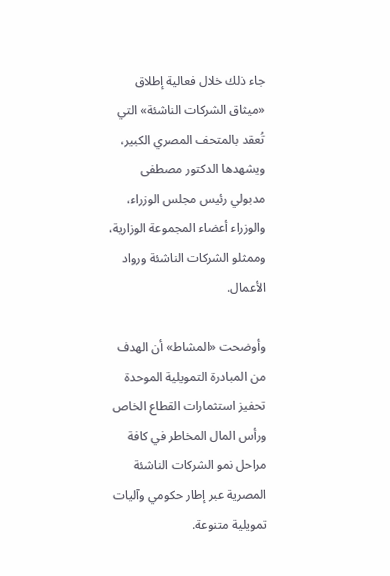جاء ذلك خلال فعالية إطلاق «ميثاق الشركات الناشئة» التي تُعقد بالمتحف المصري الكبير، ويشهدها الدكتور مصطفى مدبولي رئيس مجلس الوزراء، والوزراء أعضاء المجموعة الوزارية، وممثلو الشركات الناشئة ورواد الأعمال.

وأوضحت «المشاط» أن الهدف من المبادرة التمويلية الموحدة تحفيز استثمارات القطاع الخاص ورأس المال المخاطر في كافة مراحل نمو الشركات الناشئة المصرية عبر إطار حكومي وآليات تمويلية متنوعة.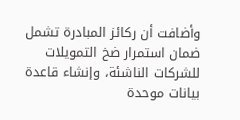وأضافت أن ركائز المبادرة تشمل ضمان استمرار ضخ التمويلات للشركات الناشئة، وإنشاء قاعدة بيانات موحدة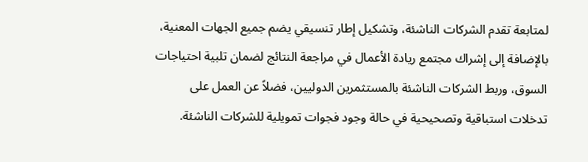لمتابعة تقدم الشركات الناشئة، وتشكيل إطار تنسيقي يضم جميع الجهات المعنية، بالإضافة إلى إشراك مجتمع ريادة الأعمال في مراجعة النتائج لضمان تلبية احتياجات السوق، وربط الشركات الناشئة بالمستثمرين الدوليين، فضلاً عن العمل على تدخلات استباقية وتصحيحية في حالة وجود فجوات تمويلية للشركات الناشئة.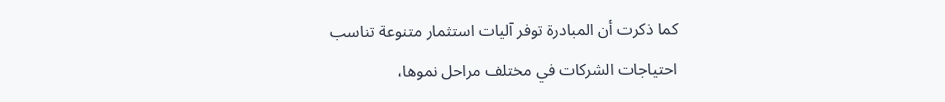كما ذكرت أن المبادرة توفر آليات استثمار متنوعة تناسب احتياجات الشركات في مختلف مراحل نموها،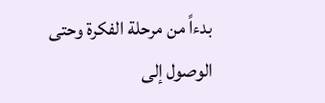بدءاً من مرحلة الفكرة وحتى الوصول إلى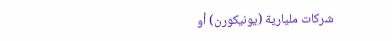شركات مليارية (يونيكورن) أو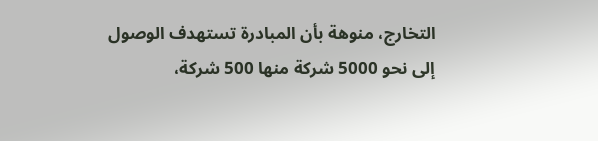التخارج، منوهة بأن المبادرة تستهدف الوصول إلى نحو 5000 شركة منها 500 شركة،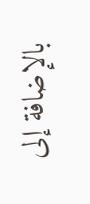بالإضافة إلى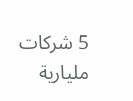5 شركات مليارية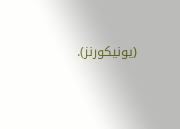(يونيكورنز).